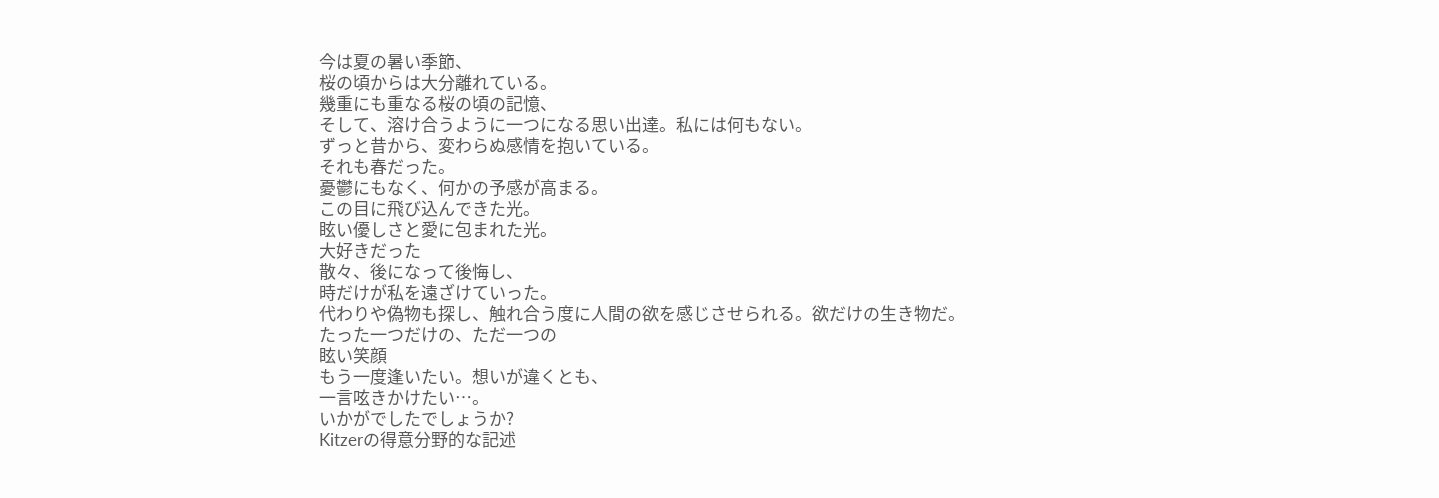今は夏の暑い季節、
桜の頃からは大分離れている。
幾重にも重なる桜の頃の記憶、
そして、溶け合うように一つになる思い出達。私には何もない。
ずっと昔から、変わらぬ感情を抱いている。
それも春だった。
憂鬱にもなく、何かの予感が高まる。
この目に飛び込んできた光。
眩い優しさと愛に包まれた光。
大好きだった
散々、後になって後悔し、
時だけが私を遠ざけていった。
代わりや偽物も探し、触れ合う度に人間の欲を感じさせられる。欲だけの生き物だ。
たった一つだけの、ただ一つの
眩い笑顔
もう一度逢いたい。想いが違くとも、
一言呟きかけたい…。
いかがでしたでしょうか?
Kitzerの得意分野的な記述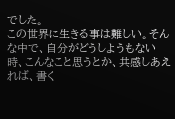でした。
この世界に生きる事は難しい。そんな中で、自分がどうしようもない時、こんなこと思うとか、共感しあえれば、書く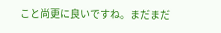こと尚更に良いですね。まだまだ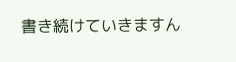書き続けていきますん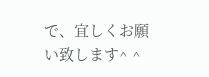で、宜しくお願い致します^ ^